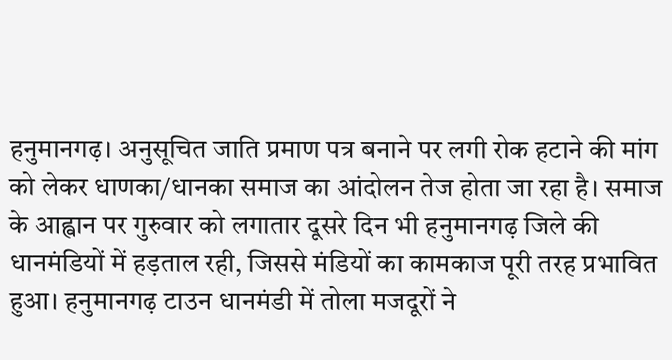हनुमानगढ़। अनुसूचित जाति प्रमाण पत्र बनाने पर लगी रोक हटाने की मांग को लेकर धाणका/धानका समाज का आंदोलन तेज होता जा रहा है। समाज के आह्वान पर गुरुवार को लगातार दूसरे दिन भी हनुमानगढ़ जिले की धानमंडियों में हड़ताल रही, जिससे मंडियों का कामकाज पूरी तरह प्रभावित हुआ। हनुमानगढ़ टाउन धानमंडी में तोला मजदूरों ने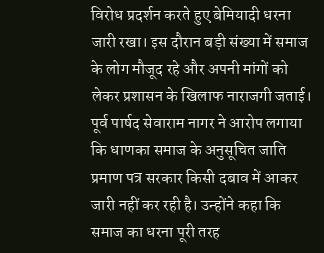विरोध प्रदर्शन करते हुए बेमियादी धरना जारी रखा। इस दौरान बड़ी संख्या में समाज के लोग मौजूद रहे और अपनी मांगों को लेकर प्रशासन के खिलाफ नाराजगी जताई। पूर्व पार्षद सेवाराम नागर ने आरोप लगाया कि धाणका समाज के अनुसूचित जाति प्रमाण पत्र सरकार किसी दबाव में आकर जारी नहीं कर रही है। उन्होंने कहा कि समाज का धरना पूरी तरह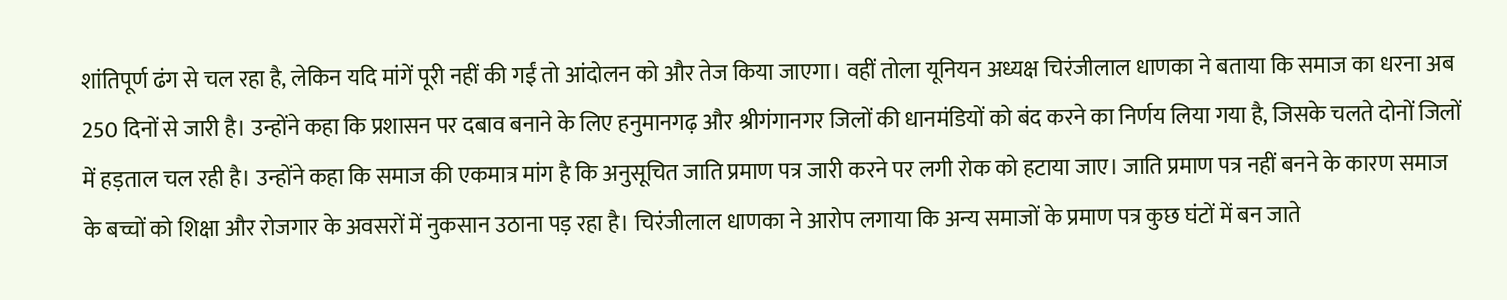शांतिपूर्ण ढंग से चल रहा है, लेकिन यदि मांगें पूरी नहीं की गईं तो आंदोलन को और तेज किया जाएगा। वहीं तोला यूनियन अध्यक्ष चिरंजीलाल धाणका ने बताया कि समाज का धरना अब 250 दिनों से जारी है। उन्होंने कहा कि प्रशासन पर दबाव बनाने के लिए हनुमानगढ़ और श्रीगंगानगर जिलों की धानमंडियों को बंद करने का निर्णय लिया गया है, जिसके चलते दोनों जिलों में हड़ताल चल रही है। उन्होंने कहा कि समाज की एकमात्र मांग है कि अनुसूचित जाति प्रमाण पत्र जारी करने पर लगी रोक को हटाया जाए। जाति प्रमाण पत्र नहीं बनने के कारण समाज के बच्चों को शिक्षा और रोजगार के अवसरों में नुकसान उठाना पड़ रहा है। चिरंजीलाल धाणका ने आरोप लगाया कि अन्य समाजों के प्रमाण पत्र कुछ घंटों में बन जाते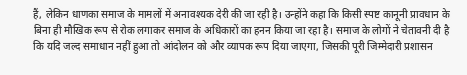हैं, लेकिन धाणका समाज के मामलों में अनावश्यक देरी की जा रही है। उन्होंने कहा कि किसी स्पष्ट कानूनी प्रावधान के बिना ही मौखिक रूप से रोक लगाकर समाज के अधिकारों का हनन किया जा रहा है। समाज के लोगों ने चेतावनी दी है कि यदि जल्द समाधान नहीं हुआ तो आंदोलन को और व्यापक रूप दिया जाएगा, जिसकी पूरी जिम्मेदारी प्रशासन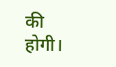की होगी।